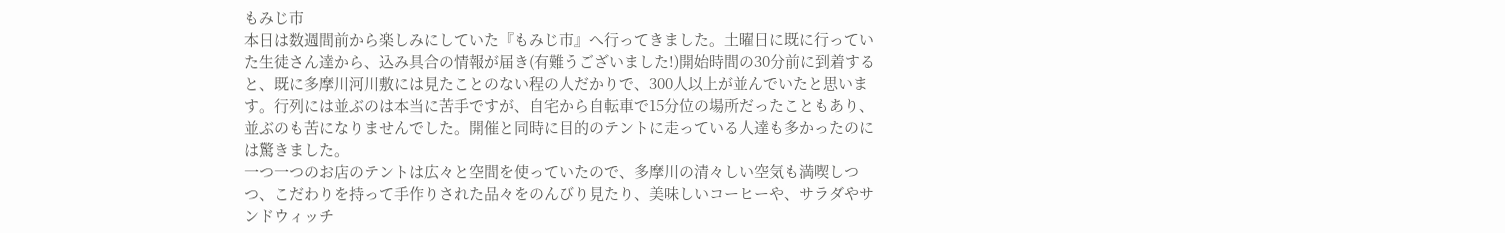もみじ市
本日は数週間前から楽しみにしていた『もみじ市』へ行ってきました。土曜日に既に行っていた生徒さん達から、込み具合の情報が届き(有難うございました!)開始時間の30分前に到着すると、既に多摩川河川敷には見たことのない程の人だかりで、300人以上が並んでいたと思います。行列には並ぶのは本当に苦手ですが、自宅から自転車で15分位の場所だったこともあり、並ぶのも苦になりませんでした。開催と同時に目的のテントに走っている人達も多かったのには驚きました。
一つ一つのお店のテントは広々と空間を使っていたので、多摩川の清々しい空気も満喫しつつ、こだわりを持って手作りされた品々をのんびり見たり、美味しいコーヒーや、サラダやサンドウィッチ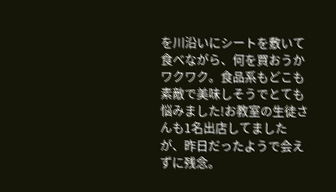を川沿いにシートを敷いて食べながら、何を買おうかワクワク。食品系もどこも素敵で美味しそうでとても悩みました!お教室の生徒さんも1名出店してましたが、昨日だったようで会えずに残念。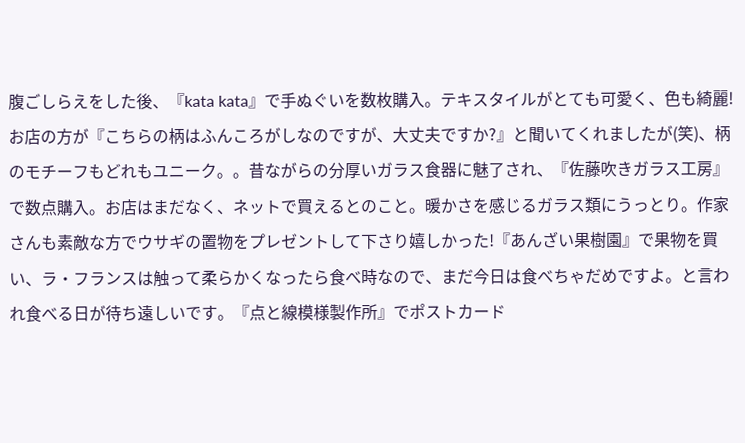腹ごしらえをした後、『kata kata』で手ぬぐいを数枚購入。テキスタイルがとても可愛く、色も綺麗!お店の方が『こちらの柄はふんころがしなのですが、大丈夫ですか?』と聞いてくれましたが(笑)、柄のモチーフもどれもユニーク。。昔ながらの分厚いガラス食器に魅了され、『佐藤吹きガラス工房』で数点購入。お店はまだなく、ネットで買えるとのこと。暖かさを感じるガラス類にうっとり。作家さんも素敵な方でウサギの置物をプレゼントして下さり嬉しかった!『あんざい果樹園』で果物を買い、ラ・フランスは触って柔らかくなったら食べ時なので、まだ今日は食べちゃだめですよ。と言われ食べる日が待ち遠しいです。『点と線模様製作所』でポストカード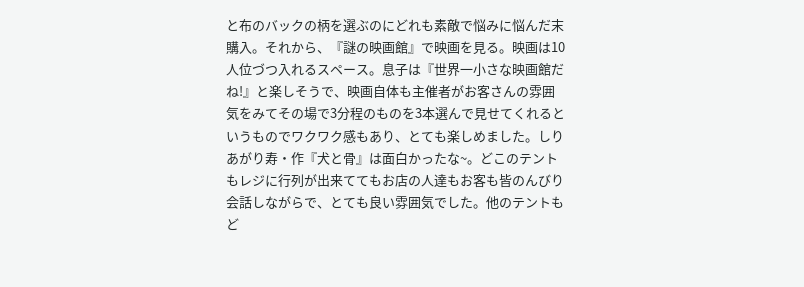と布のバックの柄を選ぶのにどれも素敵で悩みに悩んだ末購入。それから、『謎の映画館』で映画を見る。映画は10人位づつ入れるスペース。息子は『世界一小さな映画館だね!』と楽しそうで、映画自体も主催者がお客さんの雰囲気をみてその場で3分程のものを3本選んで見せてくれるというものでワクワク感もあり、とても楽しめました。しりあがり寿・作『犬と骨』は面白かったな~。どこのテントもレジに行列が出来ててもお店の人達もお客も皆のんびり会話しながらで、とても良い雰囲気でした。他のテントもど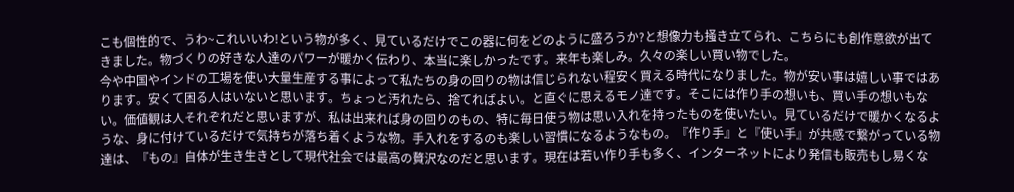こも個性的で、うわ~これいいわ!という物が多く、見ているだけでこの器に何をどのように盛ろうか?と想像力も掻き立てられ、こちらにも創作意欲が出てきました。物づくりの好きな人達のパワーが暖かく伝わり、本当に楽しかったです。来年も楽しみ。久々の楽しい買い物でした。
今や中国やインドの工場を使い大量生産する事によって私たちの身の回りの物は信じられない程安く買える時代になりました。物が安い事は嬉しい事ではあります。安くて困る人はいないと思います。ちょっと汚れたら、捨てればよい。と直ぐに思えるモノ達です。そこには作り手の想いも、買い手の想いもない。価値観は人それぞれだと思いますが、私は出来れば身の回りのもの、特に毎日使う物は思い入れを持ったものを使いたい。見ているだけで暖かくなるような、身に付けているだけで気持ちが落ち着くような物。手入れをするのも楽しい習慣になるようなもの。『作り手』と『使い手』が共感で繋がっている物達は、『もの』自体が生き生きとして現代社会では最高の贅沢なのだと思います。現在は若い作り手も多く、インターネットにより発信も販売もし易くな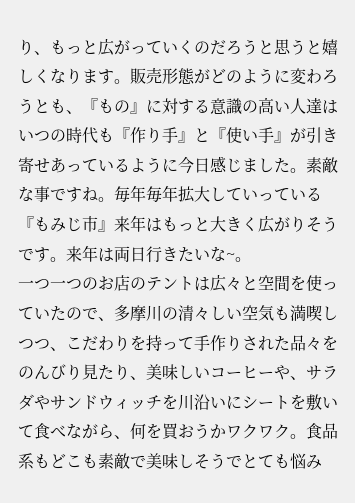り、もっと広がっていくのだろうと思うと嬉しくなります。販売形態がどのように変わろうとも、『もの』に対する意識の高い人達はいつの時代も『作り手』と『使い手』が引き寄せあっているように今日感じました。素敵な事ですね。毎年毎年拡大していっている『もみじ市』来年はもっと大きく広がりそうです。来年は両日行きたいな~。
一つ一つのお店のテントは広々と空間を使っていたので、多摩川の清々しい空気も満喫しつつ、こだわりを持って手作りされた品々をのんびり見たり、美味しいコーヒーや、サラダやサンドウィッチを川沿いにシートを敷いて食べながら、何を買おうかワクワク。食品系もどこも素敵で美味しそうでとても悩み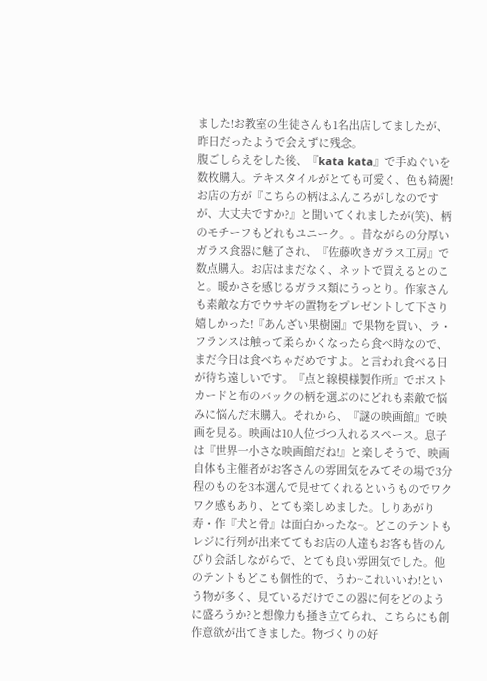ました!お教室の生徒さんも1名出店してましたが、昨日だったようで会えずに残念。
腹ごしらえをした後、『kata kata』で手ぬぐいを数枚購入。テキスタイルがとても可愛く、色も綺麗!お店の方が『こちらの柄はふんころがしなのですが、大丈夫ですか?』と聞いてくれましたが(笑)、柄のモチーフもどれもユニーク。。昔ながらの分厚いガラス食器に魅了され、『佐藤吹きガラス工房』で数点購入。お店はまだなく、ネットで買えるとのこと。暖かさを感じるガラス類にうっとり。作家さんも素敵な方でウサギの置物をプレゼントして下さり嬉しかった!『あんざい果樹園』で果物を買い、ラ・フランスは触って柔らかくなったら食べ時なので、まだ今日は食べちゃだめですよ。と言われ食べる日が待ち遠しいです。『点と線模様製作所』でポストカードと布のバックの柄を選ぶのにどれも素敵で悩みに悩んだ末購入。それから、『謎の映画館』で映画を見る。映画は10人位づつ入れるスペース。息子は『世界一小さな映画館だね!』と楽しそうで、映画自体も主催者がお客さんの雰囲気をみてその場で3分程のものを3本選んで見せてくれるというものでワクワク感もあり、とても楽しめました。しりあがり寿・作『犬と骨』は面白かったな~。どこのテントもレジに行列が出来ててもお店の人達もお客も皆のんびり会話しながらで、とても良い雰囲気でした。他のテントもどこも個性的で、うわ~これいいわ!という物が多く、見ているだけでこの器に何をどのように盛ろうか?と想像力も掻き立てられ、こちらにも創作意欲が出てきました。物づくりの好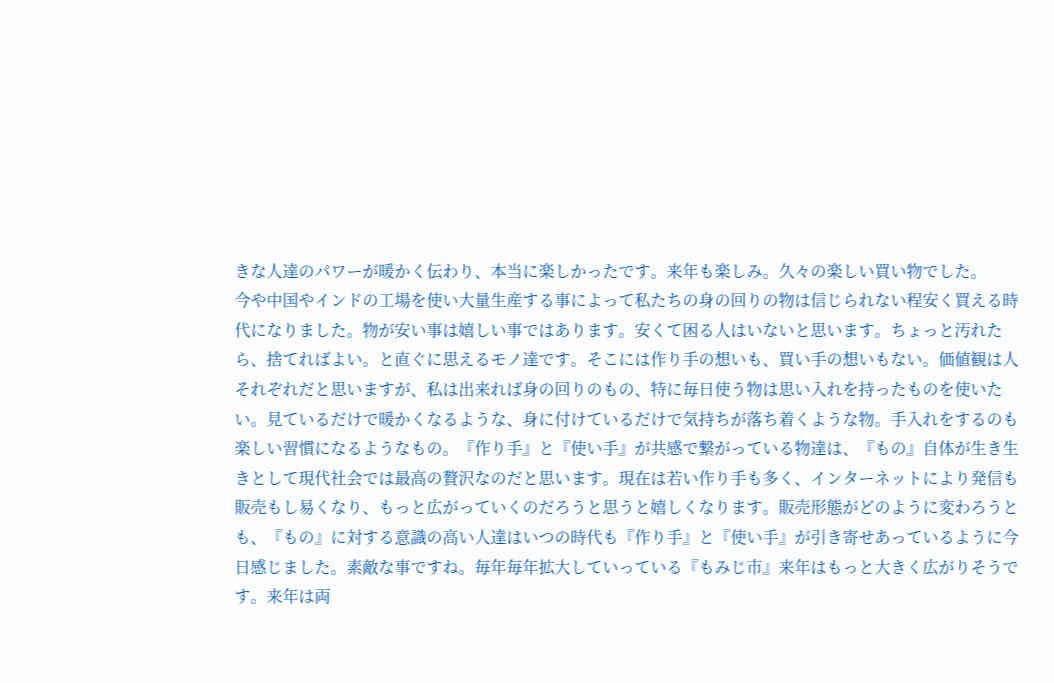きな人達のパワーが暖かく伝わり、本当に楽しかったです。来年も楽しみ。久々の楽しい買い物でした。
今や中国やインドの工場を使い大量生産する事によって私たちの身の回りの物は信じられない程安く買える時代になりました。物が安い事は嬉しい事ではあります。安くて困る人はいないと思います。ちょっと汚れたら、捨てればよい。と直ぐに思えるモノ達です。そこには作り手の想いも、買い手の想いもない。価値観は人それぞれだと思いますが、私は出来れば身の回りのもの、特に毎日使う物は思い入れを持ったものを使いたい。見ているだけで暖かくなるような、身に付けているだけで気持ちが落ち着くような物。手入れをするのも楽しい習慣になるようなもの。『作り手』と『使い手』が共感で繋がっている物達は、『もの』自体が生き生きとして現代社会では最高の贅沢なのだと思います。現在は若い作り手も多く、インターネットにより発信も販売もし易くなり、もっと広がっていくのだろうと思うと嬉しくなります。販売形態がどのように変わろうとも、『もの』に対する意識の高い人達はいつの時代も『作り手』と『使い手』が引き寄せあっているように今日感じました。素敵な事ですね。毎年毎年拡大していっている『もみじ市』来年はもっと大きく広がりそうです。来年は両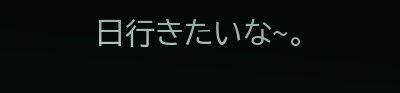日行きたいな~。